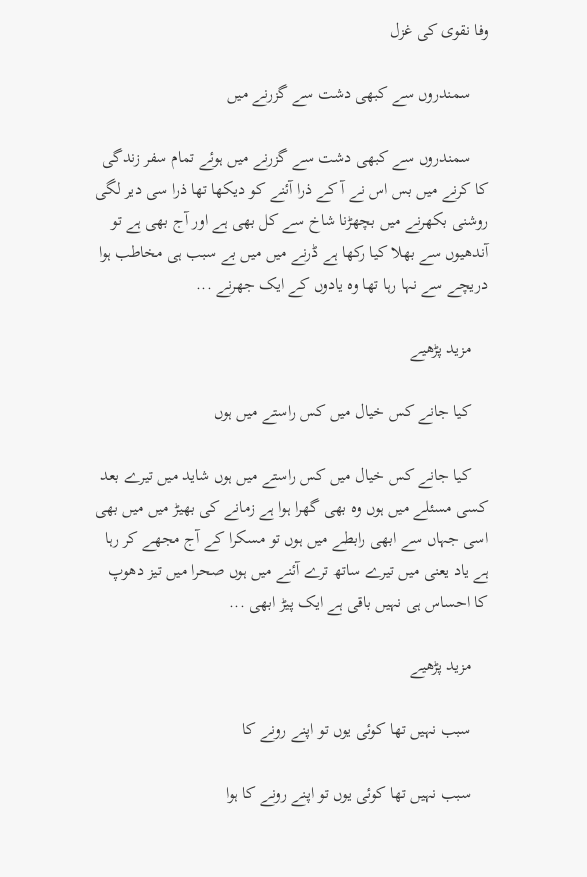وفا نقوی کی غزل

    سمندروں سے کبھی دشت سے گزرنے میں

    سمندروں سے کبھی دشت سے گزرنے میں ہوئے تمام سفر زندگی کا کرنے میں بس اس نے آ کے ذرا آئنے کو دیکھا تھا ذرا سی دیر لگی روشنی بکھرنے میں بچھڑنا شاخ سے کل بھی ہے اور آج بھی ہے تو آندھیوں سے بھلا کیا رکھا ہے ڈرنے میں میں بے سبب ہی مخاطب ہوا دریچے سے نہا رہا تھا وہ یادوں کے ایک جھرنے ...

    مزید پڑھیے

    کیا جانے کس خیال میں کس راستے میں ہوں

    کیا جانے کس خیال میں کس راستے میں ہوں شاید میں تیرے بعد کسی مسئلے میں ہوں وہ بھی گھرا ہوا ہے زمانے کی بھیڑ میں میں بھی اسی جہاں سے ابھی رابطے میں ہوں تو مسکرا کے آج مجھے کر رہا ہے یاد یعنی میں تیرے ساتھ ترے آئنے میں ہوں صحرا میں تیز دھوپ کا احساس ہی نہیں باقی ہے ایک پیڑ ابھی ...

    مزید پڑھیے

    سبب نہیں تھا کوئی یوں تو اپنے رونے کا

    سبب نہیں تھا کوئی یوں تو اپنے رونے کا ہوا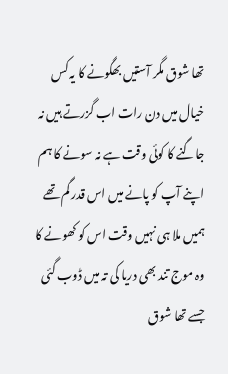تھا شوق مگر آستیں بھگونے کا یہ کس خیال میں دن رات اب گزرتے ہیں نہ جاگنے کا کوئی وقت ہے نہ سونے کا ہم اپنے آپ کو پانے میں اس قدر گم تھے ہمیں ملا ہی نہیں وقت اس کو کھونے کا وہ موج تند بھی دریا کی تہ میں ڈوب گئی جسے تھا شوق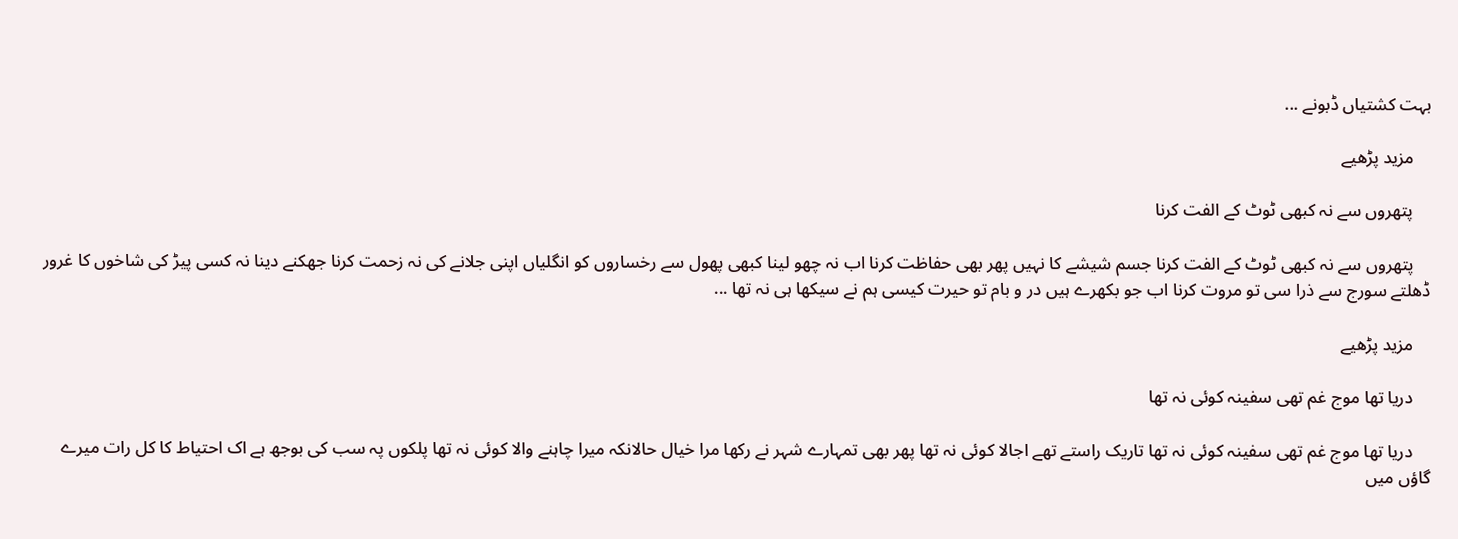بہت کشتیاں ڈبونے ...

    مزید پڑھیے

    پتھروں سے نہ کبھی ٹوٹ کے الفت کرنا

    پتھروں سے نہ کبھی ٹوٹ کے الفت کرنا جسم شیشے کا نہیں پھر بھی حفاظت کرنا اب نہ چھو لینا کبھی پھول سے رخساروں کو انگلیاں اپنی جلانے کی نہ زحمت کرنا جھکنے دینا نہ کسی پیڑ کی شاخوں کا غرور ڈھلتے سورج سے ذرا سی تو مروت کرنا اب جو بکھرے ہیں در و بام تو حیرت کیسی ہم نے سیکھا ہی نہ تھا ...

    مزید پڑھیے

    دریا تھا موج غم تھی سفینہ کوئی نہ تھا

    دریا تھا موج غم تھی سفینہ کوئی نہ تھا تاریک راستے تھے اجالا کوئی نہ تھا پھر بھی تمہارے شہر نے رکھا مرا خیال حالانکہ میرا چاہنے والا کوئی نہ تھا پلکوں پہ سب کی بوجھ ہے اک احتیاط کا کل رات میرے گاؤں میں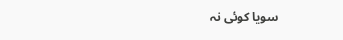سویا کوئی نہ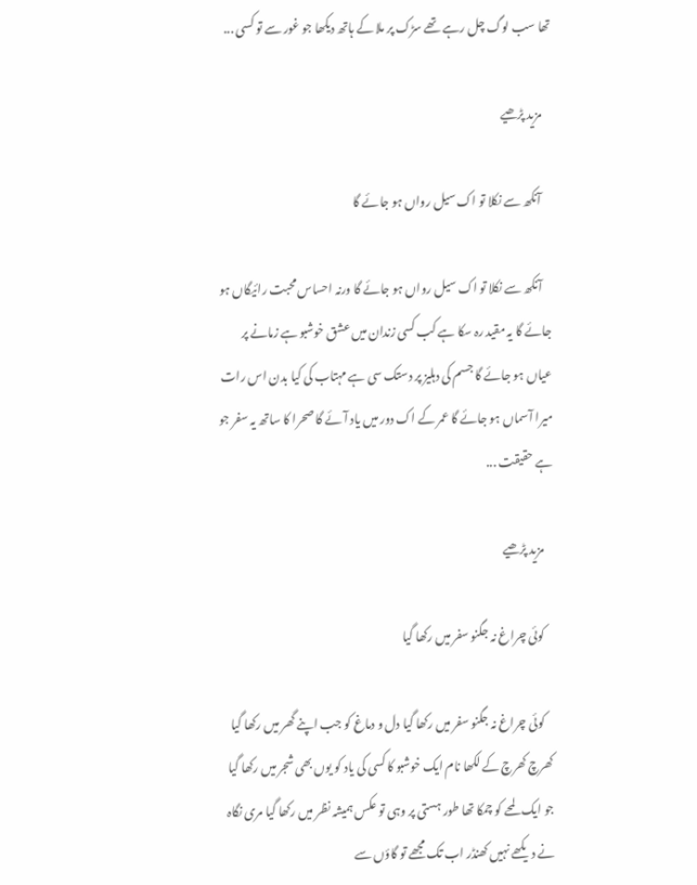تھا سب لوگ چل رہے تھے سڑک پر ملا کے ہاتھ دیکھا جو غور سے تو کسی ...

    مزید پڑھیے

    آنکھ سے نکلا تو اک سیل رواں ہو جائے گا

    آنکھ سے نکلا تو اک سیل رواں ہو جائے گا ورنہ احساس محبت رائیگاں ہو جائے گا یہ مقید رہ سکا ہے کب کسی زندان میں عشق خوشبو ہے زمانے پر عیاں ہو جائے گا جسم کی دہلیز پر دستک سی ہے مہتاب کی کیا بدن اس رات میرا آسماں ہو جائے گا عمر کے اک دور میں یاد آئے گا صحرا کا ساتھ یہ سفر جو ہے حقیقت ...

    مزید پڑھیے

    کوئی چراغ نہ جگنو سفر میں رکھا گیا

    کوئی چراغ نہ جگنو سفر میں رکھا گیا دل و دماغ کو جب اپنے گھر میں رکھا گیا کھرچ کھرچ کے لکھا نام ایک خوشبو کا کسی کی یاد کو یوں بھی شجر میں رکھا گیا جو ایک لمحے کو چمکا تھا طور ہستی پر وہی تو عکس ہمیشہ نظر میں رکھا گیا مری نگاہ نے دیکھے نہیں کھنڈر اب تک مجھے تو گاؤں سے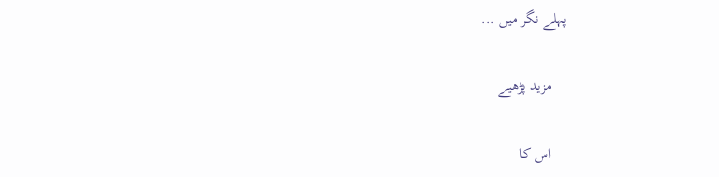پہلے نگر میں ...

    مزید پڑھیے

    اس کا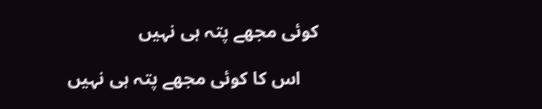کوئی مجھے پتہ ہی نہیں

    اس کا کوئی مجھے پتہ ہی نہیں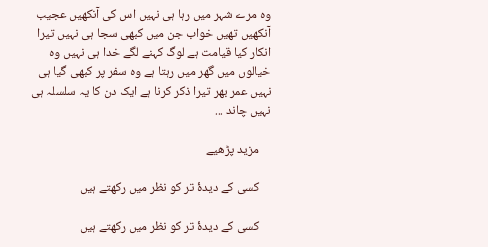وہ مرے شہر میں رہا ہی نہیں اس کی آنکھیں عجیب آنکھیں تھیں خواب جن میں کبھی سجا ہی نہیں تیرا انکار کیا قیامت ہے لوگ کہنے لگے خدا ہی نہیں وہ خیالوں میں گھر میں رہتا ہے وہ سفر پر کبھی گیا ہی نہیں عمر بھر تیرا ذکر کرنا ہے ایک دن کا یہ سلسلہ ہی نہیں چاند ...

    مزید پڑھیے

    کسی کے دیدۂ تر کو نظر میں رکھتے ہیں

    کسی کے دیدۂ تر کو نظر میں رکھتے ہیں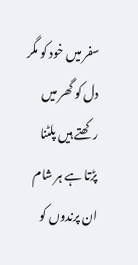سفر میں خود کو مگر دل کو گھر میں رکھتے ہیں پلٹنا پڑتا ہے ہر شام ان پرندوں کو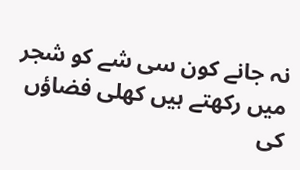نہ جانے کون سی شے کو شجر میں رکھتے ہیں کھلی فضاؤں کی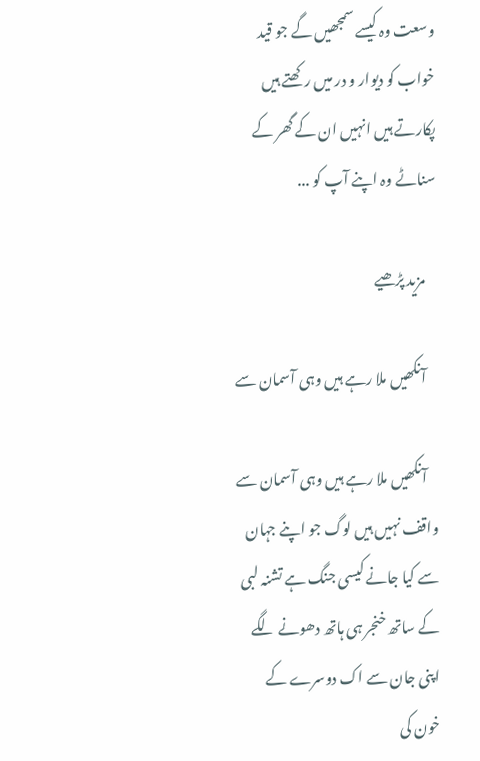وسعت وہ کیسے سمجھیں گے جو قید خواب کو دیوار و در میں رکھتے ہیں پکارتے ہیں انہیں ان کے گھر کے سناٹے وہ اپنے آپ کو ...

    مزید پڑھیے

    آنکھیں ملا رہے ہیں وہی آسمان سے

    آنکھیں ملا رہے ہیں وہی آسمان سے واقف نہیں ہیں لوگ جو اپنے جہان سے کیا جانے کیسی جنگ ہے تشنہ لبی کے ساتھ خنجر ہی ہاتھ دھونے لگے اپنی جان سے اک دوسرے کے خون کی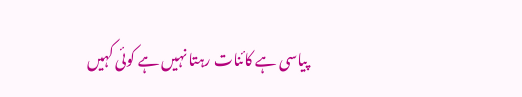پیاسی ہے کائنات رہتا نہیں ہے کوئی کہیں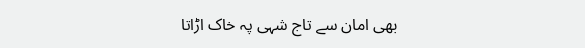بھی امان سے تاج شہی پہ خاک اڑاتا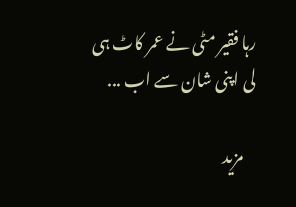رہا فقیر مٹی نے عمر کاٹ ہی لی اپنی شان سے اب ...

    مزید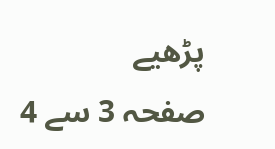پڑھیے
صفحہ 3 سے 4